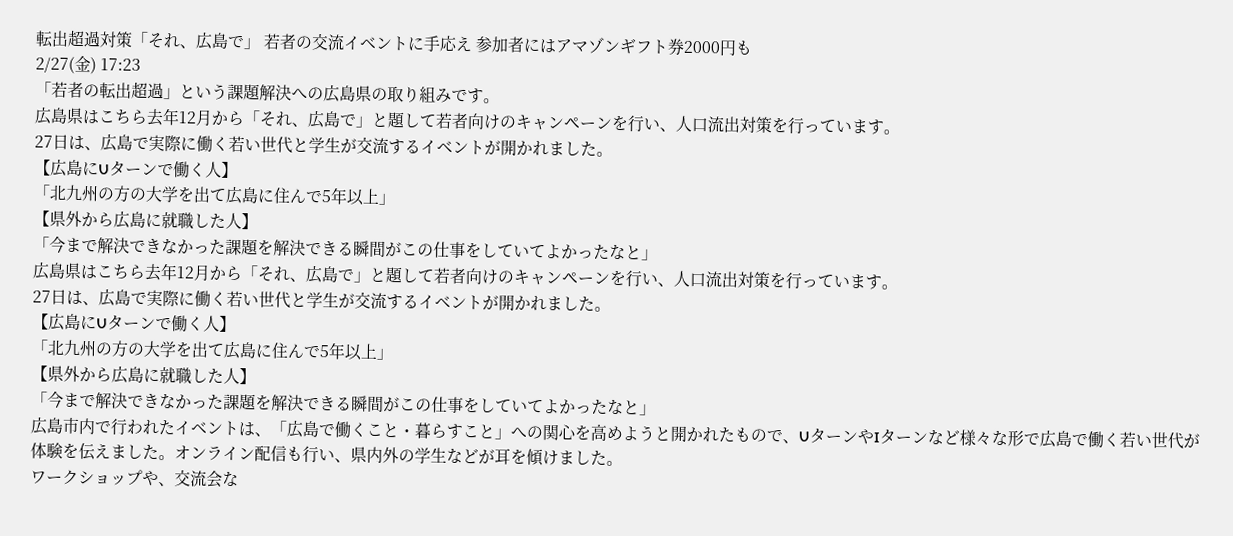転出超過対策「それ、広島で」 若者の交流イベントに手応え 参加者にはアマゾンギフト券2000円も
2/27(金) 17:23
「若者の転出超過」という課題解決への広島県の取り組みです。
広島県はこちら去年12月から「それ、広島で」と題して若者向けのキャンペーンを行い、人口流出対策を行っています。
27日は、広島で実際に働く若い世代と学生が交流するイベントが開かれました。
【広島にUターンで働く人】
「北九州の方の大学を出て広島に住んで5年以上」
【県外から広島に就職した人】
「今まで解決できなかった課題を解決できる瞬間がこの仕事をしていてよかったなと」
広島県はこちら去年12月から「それ、広島で」と題して若者向けのキャンペーンを行い、人口流出対策を行っています。
27日は、広島で実際に働く若い世代と学生が交流するイベントが開かれました。
【広島にUターンで働く人】
「北九州の方の大学を出て広島に住んで5年以上」
【県外から広島に就職した人】
「今まで解決できなかった課題を解決できる瞬間がこの仕事をしていてよかったなと」
広島市内で行われたイベントは、「広島で働くこと・暮らすこと」への関心を高めようと開かれたもので、UターンやIターンなど様々な形で広島で働く若い世代が体験を伝えました。オンライン配信も行い、県内外の学生などが耳を傾けました。
ワークショップや、交流会な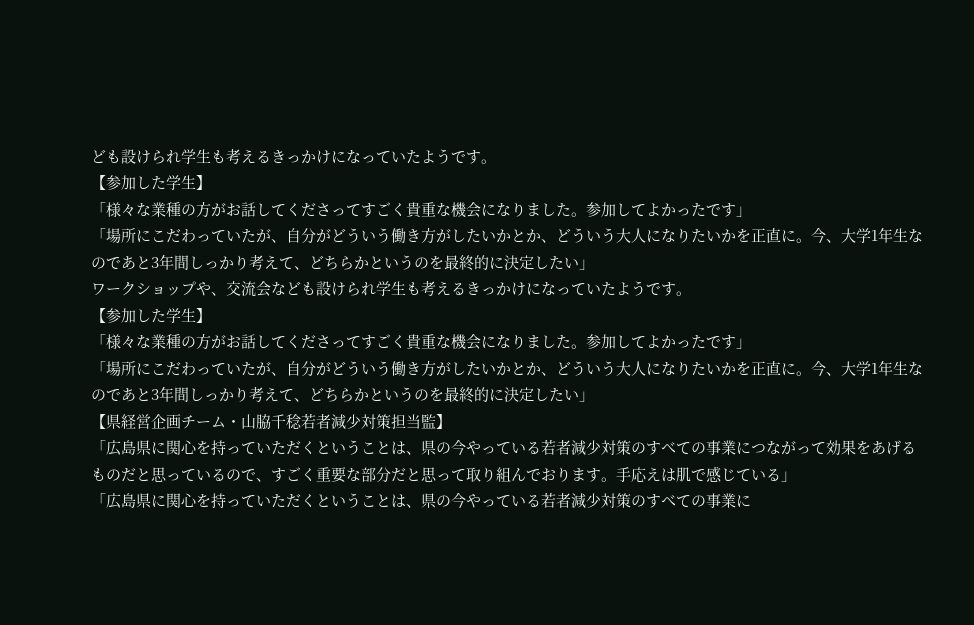ども設けられ学生も考えるきっかけになっていたようです。
【参加した学生】
「様々な業種の方がお話してくださってすごく貴重な機会になりました。参加してよかったです」
「場所にこだわっていたが、自分がどういう働き方がしたいかとか、どういう大人になりたいかを正直に。今、大学1年生なのであと3年間しっかり考えて、どちらかというのを最終的に決定したい」
ワークショップや、交流会なども設けられ学生も考えるきっかけになっていたようです。
【参加した学生】
「様々な業種の方がお話してくださってすごく貴重な機会になりました。参加してよかったです」
「場所にこだわっていたが、自分がどういう働き方がしたいかとか、どういう大人になりたいかを正直に。今、大学1年生なのであと3年間しっかり考えて、どちらかというのを最終的に決定したい」
【県経営企画チーム・山脇千稔若者減少対策担当監】
「広島県に関心を持っていただくということは、県の今やっている若者減少対策のすべての事業につながって効果をあげるものだと思っているので、すごく重要な部分だと思って取り組んでおります。手応えは肌で感じている」
「広島県に関心を持っていただくということは、県の今やっている若者減少対策のすべての事業に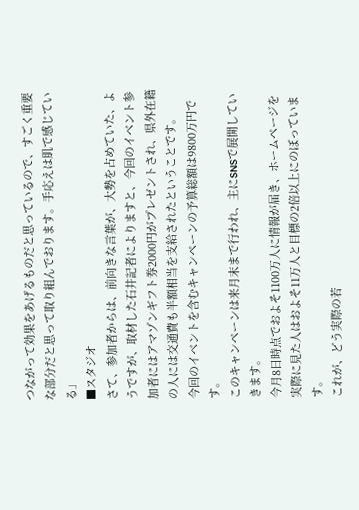つながって効果をあげるものだと思っているので、すごく重要な部分だと思って取り組んでおります。手応えは肌で感じている」
■スタジオ
さて、参加者からは、前向きな言葉が、大勢を占めていた、ようですが、取材した石井記者によりますと、今回のイベント参加者にはアマゾンギフト券2000円がプレゼントされ、県外在籍の人には交通費も半額相当を支給されたということです。
今回のイベントを含むキャンペーンの予算総額は9800万円です。
このキャンペーンは来月末まで行われ、主にSNSで展開していきます。
今月8日時点でおよそ1100万人に情報が届き、ホームページを実際に見た人はおよそ11万人と目標の2倍以上にのぼっています。
これが、どう実際の若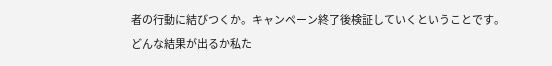者の行動に結びつくか。キャンペーン終了後検証していくということです。
どんな結果が出るか私た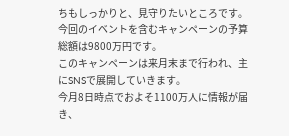ちもしっかりと、見守りたいところです。
今回のイベントを含むキャンペーンの予算総額は9800万円です。
このキャンペーンは来月末まで行われ、主にSNSで展開していきます。
今月8日時点でおよそ1100万人に情報が届き、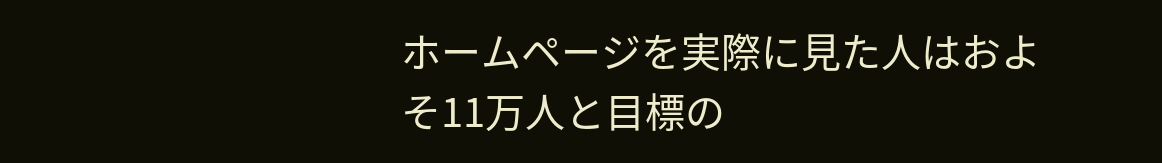ホームページを実際に見た人はおよそ11万人と目標の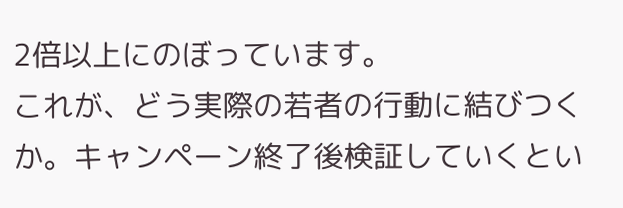2倍以上にのぼっています。
これが、どう実際の若者の行動に結びつくか。キャンペーン終了後検証していくとい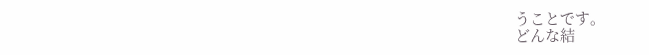うことです。
どんな結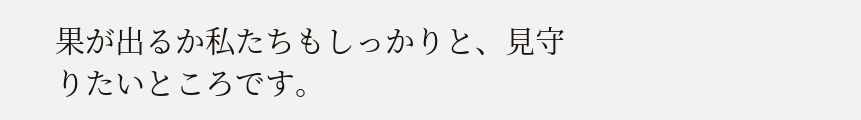果が出るか私たちもしっかりと、見守りたいところです。